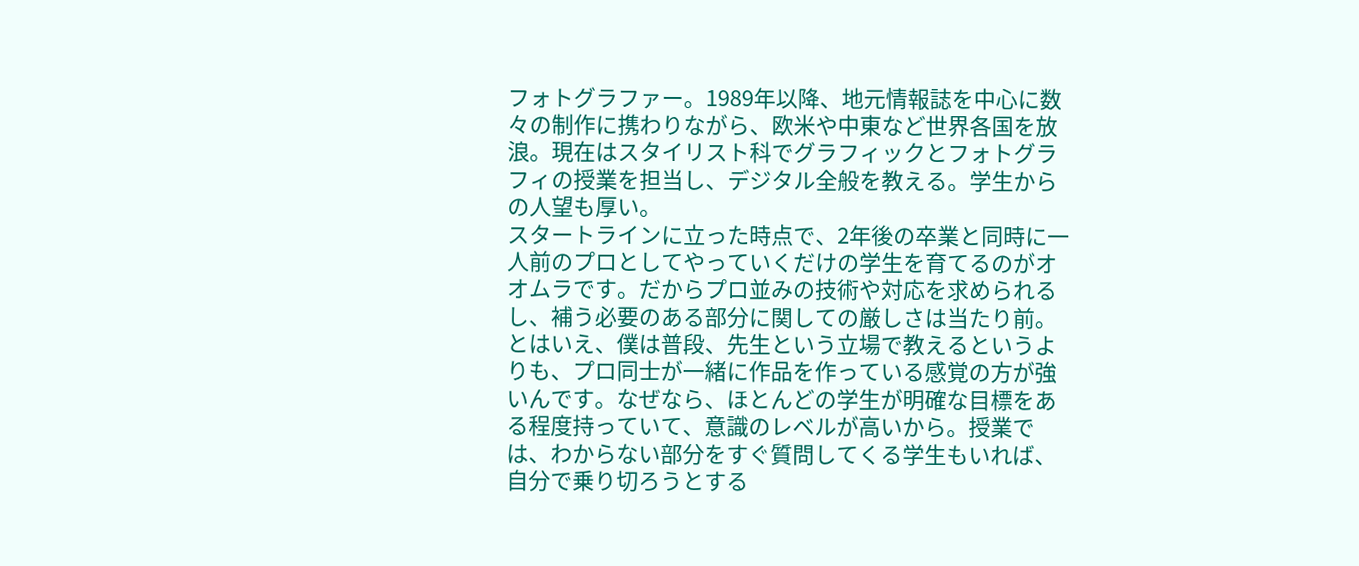フォトグラファー。1989年以降、地元情報誌を中心に数々の制作に携わりながら、欧米や中東など世界各国を放浪。現在はスタイリスト科でグラフィックとフォトグラフィの授業を担当し、デジタル全般を教える。学生からの人望も厚い。
スタートラインに立った時点で、2年後の卒業と同時に一人前のプロとしてやっていくだけの学生を育てるのがオオムラです。だからプロ並みの技術や対応を求められるし、補う必要のある部分に関しての厳しさは当たり前。とはいえ、僕は普段、先生という立場で教えるというよりも、プロ同士が一緒に作品を作っている感覚の方が強いんです。なぜなら、ほとんどの学生が明確な目標をある程度持っていて、意識のレベルが高いから。授業では、わからない部分をすぐ質問してくる学生もいれば、自分で乗り切ろうとする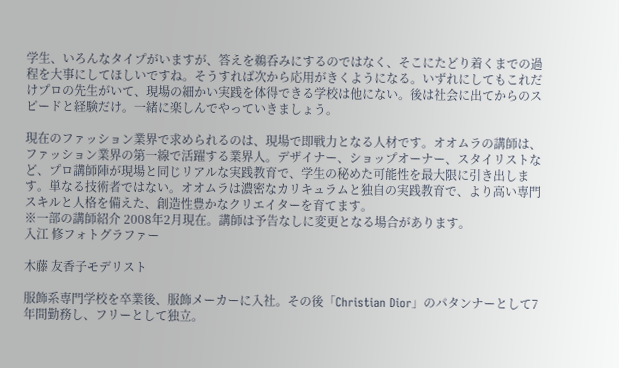学生、いろんなタイプがいますが、答えを鵜呑みにするのではなく、そこにたどり着くまでの過程を大事にしてほしいですね。そうすれば次から応用がきくようになる。いずれにしてもこれだけプロの先生がいて、現場の細かい実践を体得できる学校は他にない。後は社会に出てからのスピードと経験だけ。一緒に楽しんでやっていきましょう。

現在のファッション業界で求められるのは、現場で即戦力となる人材です。オオムラの講師は、ファッション業界の第一線で活躍する業界人。デザイナー、ショップオーナー、スタイリストなど、プロ講師陣が現場と同じリアルな実践教育で、学生の秘めた可能性を最大限に引き出します。単なる技術者ではない。オオムラは濃密なカリキュラムと独自の実践教育で、より高い専門スキルと人格を備えた、創造性豊かなクリエイターを育てます。
※一部の講師紹介 2008年2月現在。講師は予告なしに変更となる場合があります。
入江 修フォトグラファー

木藤 友香子モデリスト

服飾系専門学校を卒業後、服飾メーカーに入社。その後「Christian Dior」のパタンナーとして7年間勤務し、フリーとして独立。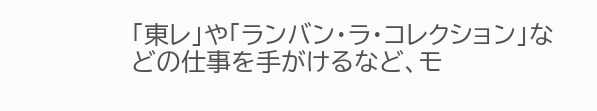「東レ」や「ランバン・ラ・コレクション」などの仕事を手がけるなど、モ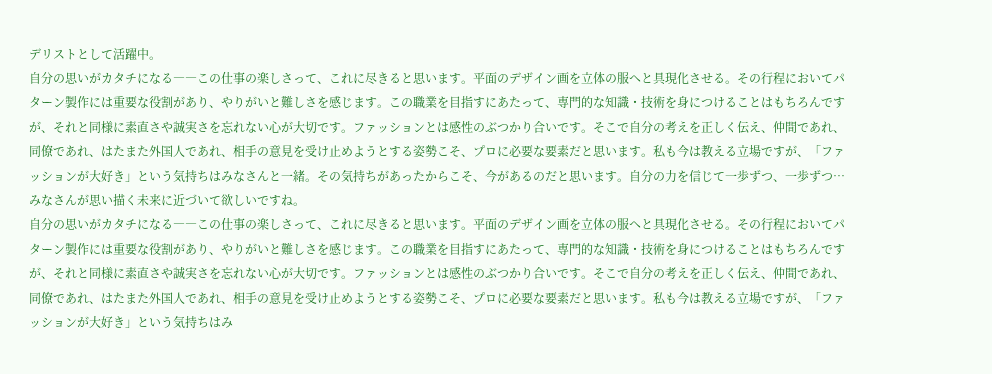デリストとして活躍中。
自分の思いがカタチになる――この仕事の楽しさって、これに尽きると思います。平面のデザイン画を立体の服へと具現化させる。その行程においてパターン製作には重要な役割があり、やりがいと難しさを感じます。この職業を目指すにあたって、専門的な知識・技術を身につけることはもちろんですが、それと同様に素直さや誠実さを忘れない心が大切です。ファッションとは感性のぶつかり合いです。そこで自分の考えを正しく伝え、仲間であれ、同僚であれ、はたまた外国人であれ、相手の意見を受け止めようとする姿勢こそ、プロに必要な要素だと思います。私も今は教える立場ですが、「ファッションが大好き」という気持ちはみなさんと一緒。その気持ちがあったからこそ、今があるのだと思います。自分の力を信じて一歩ずつ、一歩ずつ…みなさんが思い描く未来に近づいて欲しいですね。
自分の思いがカタチになる――この仕事の楽しさって、これに尽きると思います。平面のデザイン画を立体の服へと具現化させる。その行程においてパターン製作には重要な役割があり、やりがいと難しさを感じます。この職業を目指すにあたって、専門的な知識・技術を身につけることはもちろんですが、それと同様に素直さや誠実さを忘れない心が大切です。ファッションとは感性のぶつかり合いです。そこで自分の考えを正しく伝え、仲間であれ、同僚であれ、はたまた外国人であれ、相手の意見を受け止めようとする姿勢こそ、プロに必要な要素だと思います。私も今は教える立場ですが、「ファッションが大好き」という気持ちはみ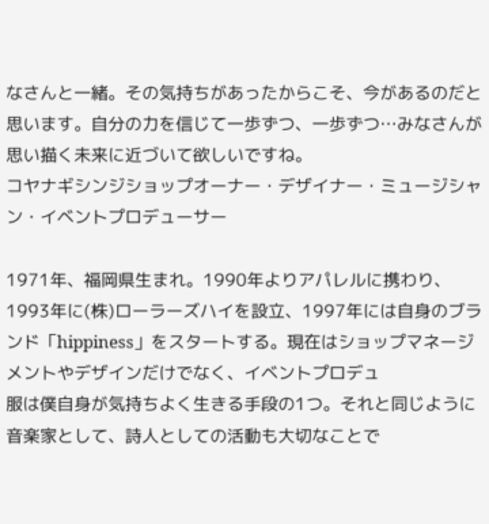なさんと一緒。その気持ちがあったからこそ、今があるのだと思います。自分の力を信じて一歩ずつ、一歩ずつ…みなさんが思い描く未来に近づいて欲しいですね。
コヤナギシンジショップオーナー・デザイナー・ミュージシャン・イベントプロデューサー

1971年、福岡県生まれ。1990年よりアパレルに携わり、1993年に(株)ローラーズハイを設立、1997年には自身のブランド「hippiness」をスタートする。現在はショップマネージメントやデザインだけでなく、イベントプロデュ
服は僕自身が気持ちよく生きる手段の1つ。それと同じように音楽家として、詩人としての活動も大切なことで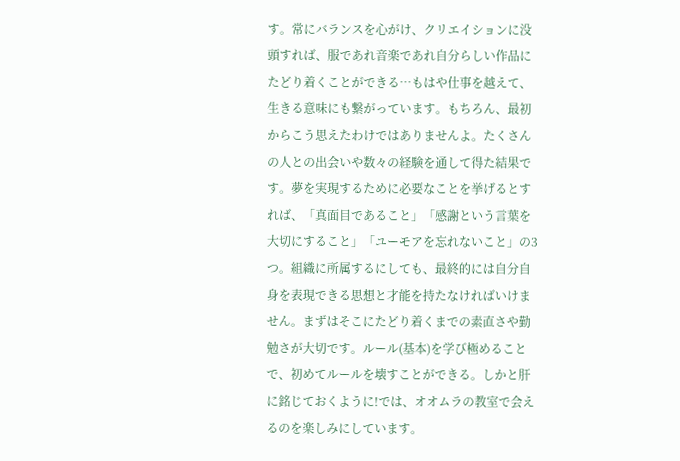す。常にバランスを心がけ、クリエイションに没頭すれば、服であれ音楽であれ自分らしい作品にたどり着くことができる…もはや仕事を越えて、生きる意味にも繋がっています。もちろん、最初からこう思えたわけではありませんよ。たくさんの人との出会いや数々の経験を通して得た結果です。夢を実現するために必要なことを挙げるとすれば、「真面目であること」「感謝という言葉を大切にすること」「ユーモアを忘れないこと」の3つ。組織に所属するにしても、最終的には自分自身を表現できる思想と才能を持たなければいけません。まずはそこにたどり着くまでの素直さや勤勉さが大切です。ルール(基本)を学び極めることで、初めてルールを壊すことができる。しかと肝に銘じておくように!では、オオムラの教室で会えるのを楽しみにしています。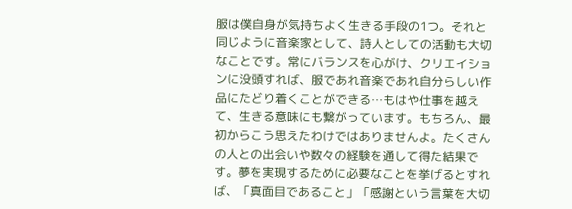服は僕自身が気持ちよく生きる手段の1つ。それと同じように音楽家として、詩人としての活動も大切なことです。常にバランスを心がけ、クリエイションに没頭すれば、服であれ音楽であれ自分らしい作品にたどり着くことができる…もはや仕事を越えて、生きる意味にも繋がっています。もちろん、最初からこう思えたわけではありませんよ。たくさんの人との出会いや数々の経験を通して得た結果です。夢を実現するために必要なことを挙げるとすれば、「真面目であること」「感謝という言葉を大切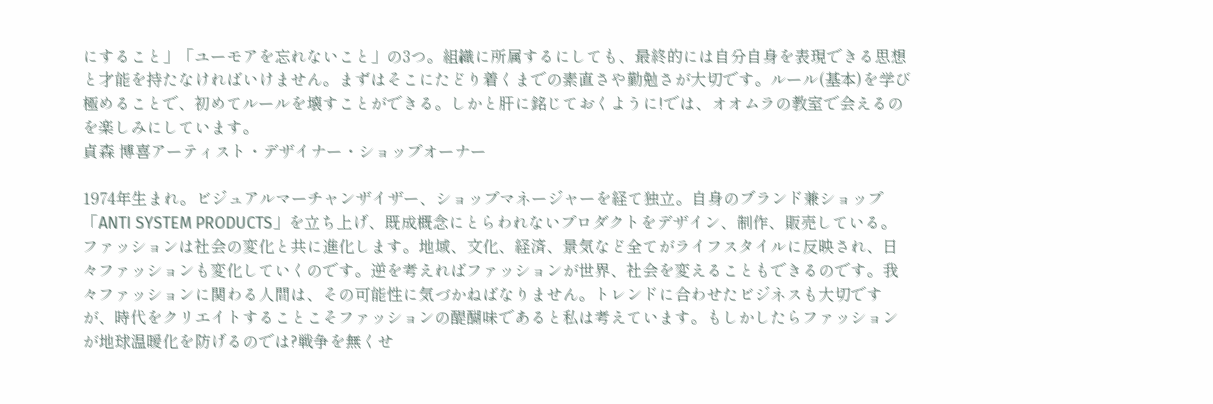にすること」「ユーモアを忘れないこと」の3つ。組織に所属するにしても、最終的には自分自身を表現できる思想と才能を持たなければいけません。まずはそこにたどり着くまでの素直さや勤勉さが大切です。ルール(基本)を学び極めることで、初めてルールを壊すことができる。しかと肝に銘じておくように!では、オオムラの教室で会えるのを楽しみにしています。
貞森 博喜アーティスト・デザイナー・ショップオーナー

1974年生まれ。ビジュアルマーチャンザイザー、ショップマネージャーを経て独立。自身のブランド兼ショップ「ANTI SYSTEM PRODUCTS」を立ち上げ、既成概念にとらわれないプロダクトをデザイン、制作、販売している。
ファッションは社会の変化と共に進化します。地域、文化、経済、景気など全てがライフスタイルに反映され、日々ファッションも変化していくのです。逆を考えればファッションが世界、社会を変えることもできるのです。我々ファッションに関わる人間は、その可能性に気づかねばなりません。トレンドに合わせたビジネスも大切ですが、時代をクリエイトすることこそファッションの醍醐味であると私は考えています。もしかしたらファッションが地球温暖化を防げるのでは?戦争を無くせ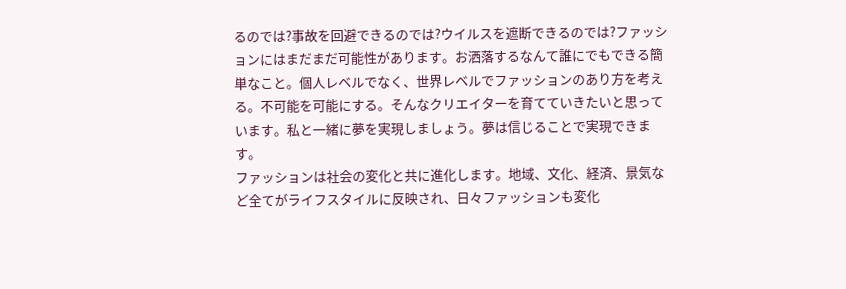るのでは?事故を回避できるのでは?ウイルスを遮断できるのでは?ファッションにはまだまだ可能性があります。お洒落するなんて誰にでもできる簡単なこと。個人レベルでなく、世界レベルでファッションのあり方を考える。不可能を可能にする。そんなクリエイターを育てていきたいと思っています。私と一緒に夢を実現しましょう。夢は信じることで実現できます。
ファッションは社会の変化と共に進化します。地域、文化、経済、景気など全てがライフスタイルに反映され、日々ファッションも変化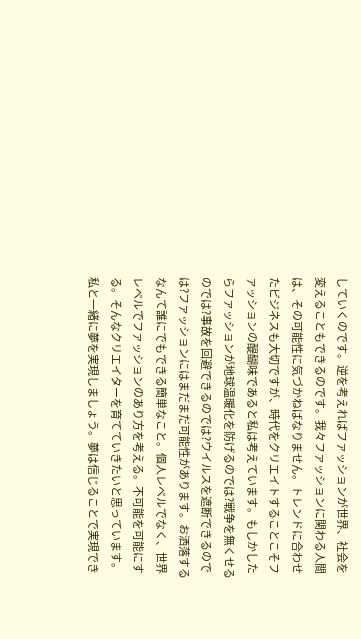していくのです。逆を考えればファッションが世界、社会を変えることもできるのです。我々ファッションに関わる人間は、その可能性に気づかねばなりません。トレンドに合わせたビジネスも大切ですが、時代をクリエイトすることこそファッションの醍醐味であると私は考えています。もしかしたらファッションが地球温暖化を防げるのでは?戦争を無くせるのでは?事故を回避できるのでは?ウイルスを遮断できるのでは?ファッションにはまだまだ可能性があります。お洒落するなんて誰にでもできる簡単なこと。個人レベルでなく、世界レベルでファッションのあり方を考える。不可能を可能にする。そんなクリエイターを育てていきたいと思っています。私と一緒に夢を実現しましょう。夢は信じることで実現でき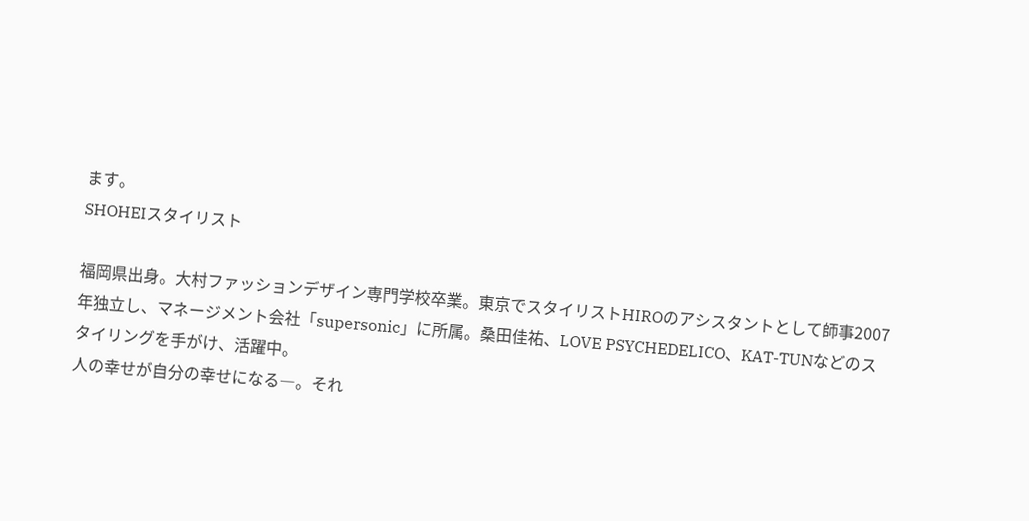ます。
SHOHEIスタイリスト

福岡県出身。大村ファッションデザイン専門学校卒業。東京でスタイリストHIROのアシスタントとして師事2007年独立し、マネージメント会社「supersonic」に所属。桑田佳祐、LOVE PSYCHEDELICO、KAT-TUNなどのスタイリングを手がけ、活躍中。
人の幸せが自分の幸せになる―。それ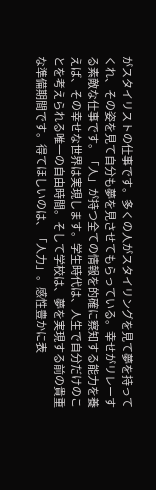がスタイリストの仕事です。多くの人がスタイリングを見て夢を持ってくれ、その姿を見て自分も夢を見させてもらっている。幸せがリレーする素敵な仕事です。「人」が持つ全ての情報を的確に察知する能力を養えば、その幸せな世界は実現します。学生時代は、人生で自分だけのことを考えられる唯一の自由時間。そして学校は、夢を実現する前の貴重な準備期間です。得てほしいのは、「人力」。感性豊かに表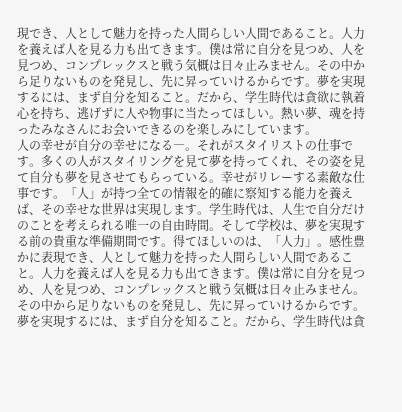現でき、人として魅力を持った人間らしい人間であること。人力を養えば人を見る力も出てきます。僕は常に自分を見つめ、人を見つめ、コンプレックスと戦う気概は日々止みません。その中から足りないものを発見し、先に昇っていけるからです。夢を実現するには、まず自分を知ること。だから、学生時代は貪欲に執着心を持ち、逃げずに人や物事に当たってほしい。熱い夢、魂を持ったみなさんにお会いできるのを楽しみにしています。
人の幸せが自分の幸せになる―。それがスタイリストの仕事です。多くの人がスタイリングを見て夢を持ってくれ、その姿を見て自分も夢を見させてもらっている。幸せがリレーする素敵な仕事です。「人」が持つ全ての情報を的確に察知する能力を養えば、その幸せな世界は実現します。学生時代は、人生で自分だけのことを考えられる唯一の自由時間。そして学校は、夢を実現する前の貴重な準備期間です。得てほしいのは、「人力」。感性豊かに表現でき、人として魅力を持った人間らしい人間であること。人力を養えば人を見る力も出てきます。僕は常に自分を見つめ、人を見つめ、コンプレックスと戦う気概は日々止みません。その中から足りないものを発見し、先に昇っていけるからです。夢を実現するには、まず自分を知ること。だから、学生時代は貪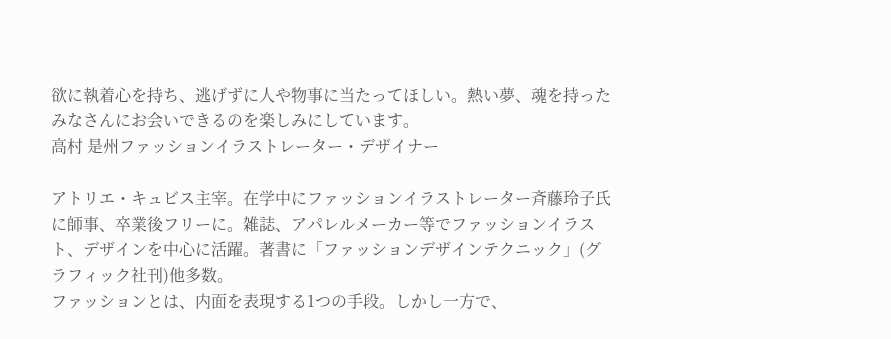欲に執着心を持ち、逃げずに人や物事に当たってほしい。熱い夢、魂を持ったみなさんにお会いできるのを楽しみにしています。
高村 是州ファッションイラストレーター・デザイナー

アトリエ・キュビス主宰。在学中にファッションイラストレーター斉藤玲子氏に師事、卒業後フリーに。雑誌、アパレルメーカー等でファッションイラスト、デザインを中心に活躍。著書に「ファッションデザインテクニック」(グラフィック社刊)他多数。
ファッションとは、内面を表現する1つの手段。しかし一方で、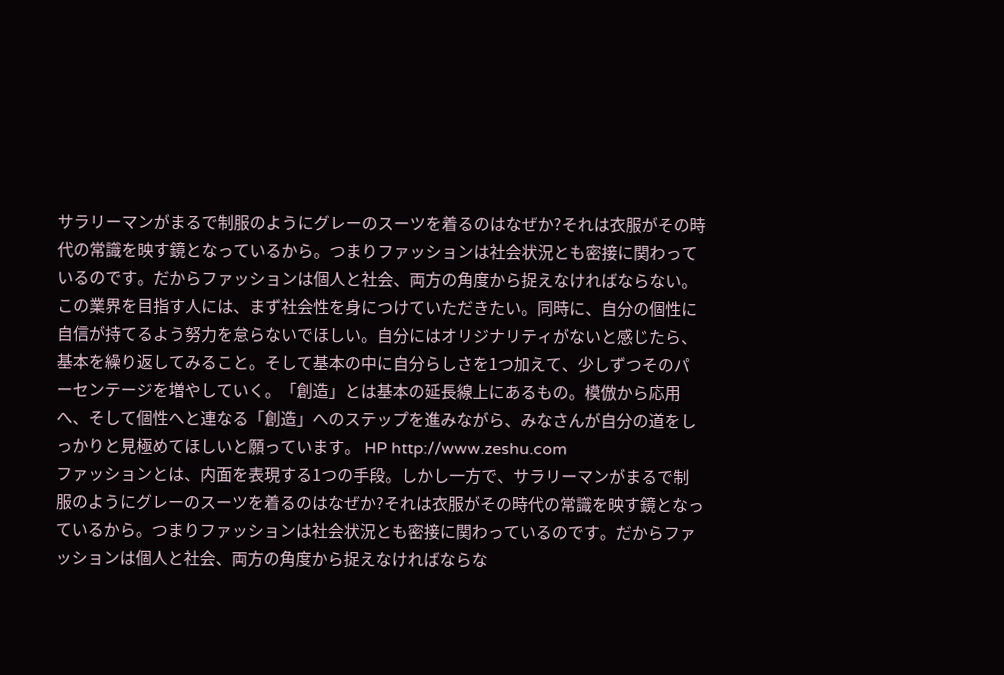サラリーマンがまるで制服のようにグレーのスーツを着るのはなぜか?それは衣服がその時代の常識を映す鏡となっているから。つまりファッションは社会状況とも密接に関わっているのです。だからファッションは個人と社会、両方の角度から捉えなければならない。この業界を目指す人には、まず社会性を身につけていただきたい。同時に、自分の個性に自信が持てるよう努力を怠らないでほしい。自分にはオリジナリティがないと感じたら、基本を繰り返してみること。そして基本の中に自分らしさを1つ加えて、少しずつそのパーセンテージを増やしていく。「創造」とは基本の延長線上にあるもの。模倣から応用へ、そして個性へと連なる「創造」へのステップを進みながら、みなさんが自分の道をしっかりと見極めてほしいと願っています。 HP http://www.zeshu.com
ファッションとは、内面を表現する1つの手段。しかし一方で、サラリーマンがまるで制服のようにグレーのスーツを着るのはなぜか?それは衣服がその時代の常識を映す鏡となっているから。つまりファッションは社会状況とも密接に関わっているのです。だからファッションは個人と社会、両方の角度から捉えなければならな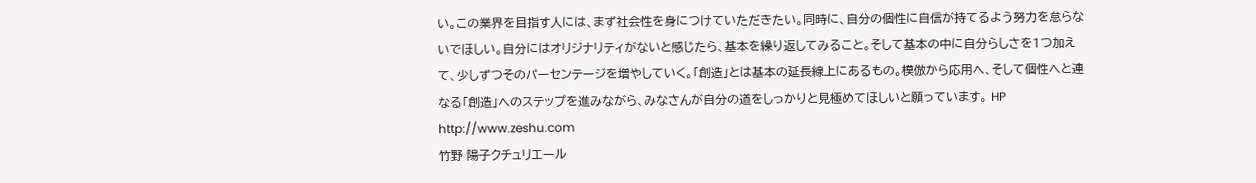い。この業界を目指す人には、まず社会性を身につけていただきたい。同時に、自分の個性に自信が持てるよう努力を怠らないでほしい。自分にはオリジナリティがないと感じたら、基本を繰り返してみること。そして基本の中に自分らしさを1つ加えて、少しずつそのパーセンテージを増やしていく。「創造」とは基本の延長線上にあるもの。模倣から応用へ、そして個性へと連なる「創造」へのステップを進みながら、みなさんが自分の道をしっかりと見極めてほしいと願っています。 HP http://www.zeshu.com
竹野 陽子クチュリエール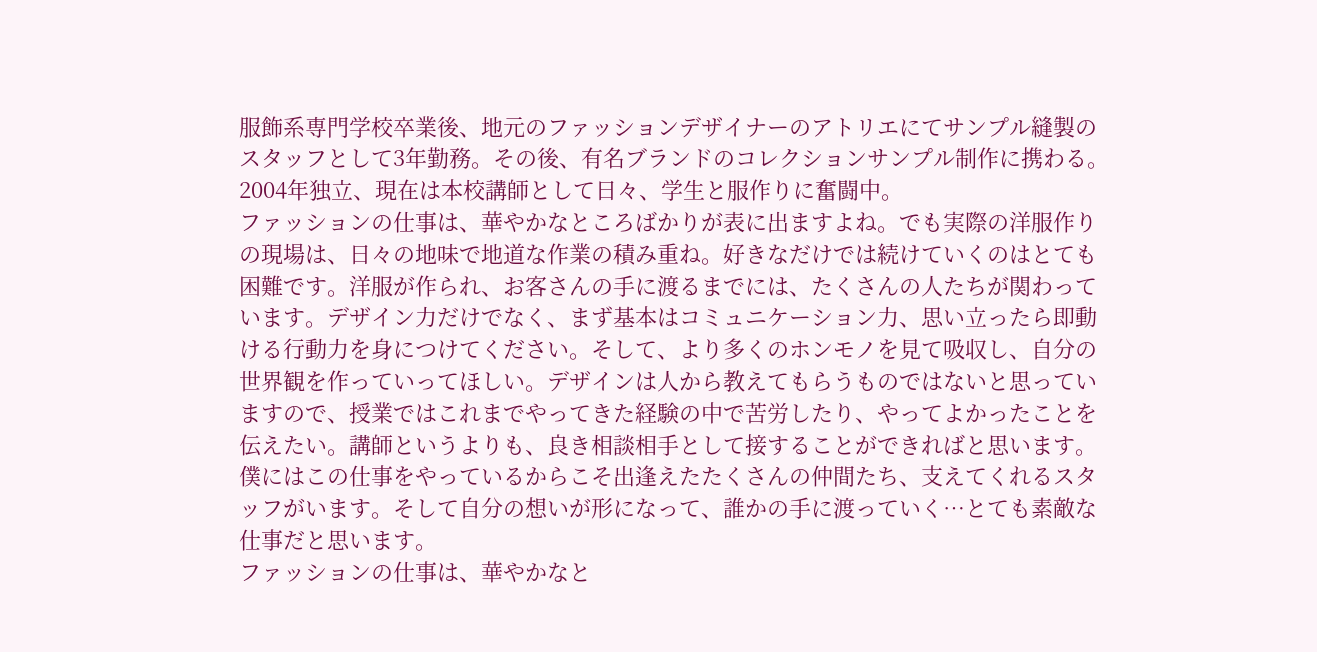服飾系専門学校卒業後、地元のファッションデザイナーのアトリエにてサンプル縫製のスタッフとして3年勤務。その後、有名ブランドのコレクションサンプル制作に携わる。2004年独立、現在は本校講師として日々、学生と服作りに奮闘中。
ファッションの仕事は、華やかなところばかりが表に出ますよね。でも実際の洋服作りの現場は、日々の地味で地道な作業の積み重ね。好きなだけでは続けていくのはとても困難です。洋服が作られ、お客さんの手に渡るまでには、たくさんの人たちが関わっています。デザイン力だけでなく、まず基本はコミュニケーション力、思い立ったら即動ける行動力を身につけてください。そして、より多くのホンモノを見て吸収し、自分の世界観を作っていってほしい。デザインは人から教えてもらうものではないと思っていますので、授業ではこれまでやってきた経験の中で苦労したり、やってよかったことを伝えたい。講師というよりも、良き相談相手として接することができればと思います。僕にはこの仕事をやっているからこそ出逢えたたくさんの仲間たち、支えてくれるスタッフがいます。そして自分の想いが形になって、誰かの手に渡っていく…とても素敵な仕事だと思います。
ファッションの仕事は、華やかなと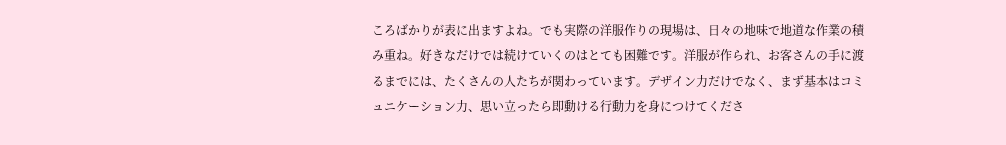ころばかりが表に出ますよね。でも実際の洋服作りの現場は、日々の地味で地道な作業の積み重ね。好きなだけでは続けていくのはとても困難です。洋服が作られ、お客さんの手に渡るまでには、たくさんの人たちが関わっています。デザイン力だけでなく、まず基本はコミュニケーション力、思い立ったら即動ける行動力を身につけてくださ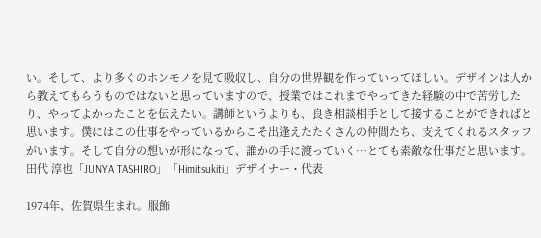い。そして、より多くのホンモノを見て吸収し、自分の世界観を作っていってほしい。デザインは人から教えてもらうものではないと思っていますので、授業ではこれまでやってきた経験の中で苦労したり、やってよかったことを伝えたい。講師というよりも、良き相談相手として接することができればと思います。僕にはこの仕事をやっているからこそ出逢えたたくさんの仲間たち、支えてくれるスタッフがいます。そして自分の想いが形になって、誰かの手に渡っていく…とても素敵な仕事だと思います。
田代 淳也「JUNYA TASHIRO」「Himitsukiti」デザイナー・代表

1974年、佐賀県生まれ。服飾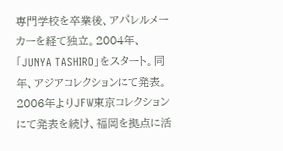専門学校を卒業後、アパレルメーカーを経て独立。2004年、「JUNYA TASHIRO」をスタート。同年、アジアコレクションにて発表。2006年よりJFW東京コレクションにて発表を続け、福岡を拠点に活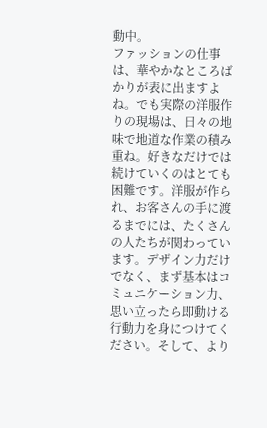動中。
ファッションの仕事は、華やかなところばかりが表に出ますよね。でも実際の洋服作りの現場は、日々の地味で地道な作業の積み重ね。好きなだけでは続けていくのはとても困難です。洋服が作られ、お客さんの手に渡るまでには、たくさんの人たちが関わっています。デザイン力だけでなく、まず基本はコミュニケーション力、思い立ったら即動ける行動力を身につけてください。そして、より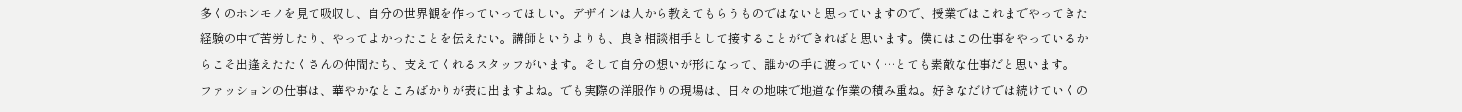多くのホンモノを見て吸収し、自分の世界観を作っていってほしい。デザインは人から教えてもらうものではないと思っていますので、授業ではこれまでやってきた経験の中で苦労したり、やってよかったことを伝えたい。講師というよりも、良き相談相手として接することができればと思います。僕にはこの仕事をやっているからこそ出逢えたたくさんの仲間たち、支えてくれるスタッフがいます。そして自分の想いが形になって、誰かの手に渡っていく…とても素敵な仕事だと思います。
ファッションの仕事は、華やかなところばかりが表に出ますよね。でも実際の洋服作りの現場は、日々の地味で地道な作業の積み重ね。好きなだけでは続けていくの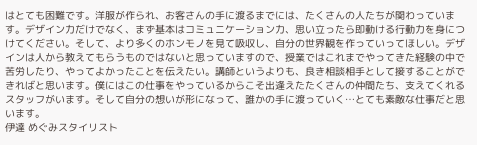はとても困難です。洋服が作られ、お客さんの手に渡るまでには、たくさんの人たちが関わっています。デザイン力だけでなく、まず基本はコミュニケーション力、思い立ったら即動ける行動力を身につけてください。そして、より多くのホンモノを見て吸収し、自分の世界観を作っていってほしい。デザインは人から教えてもらうものではないと思っていますので、授業ではこれまでやってきた経験の中で苦労したり、やってよかったことを伝えたい。講師というよりも、良き相談相手として接することができればと思います。僕にはこの仕事をやっているからこそ出逢えたたくさんの仲間たち、支えてくれるスタッフがいます。そして自分の想いが形になって、誰かの手に渡っていく…とても素敵な仕事だと思います。
伊達 めぐみスタイリスト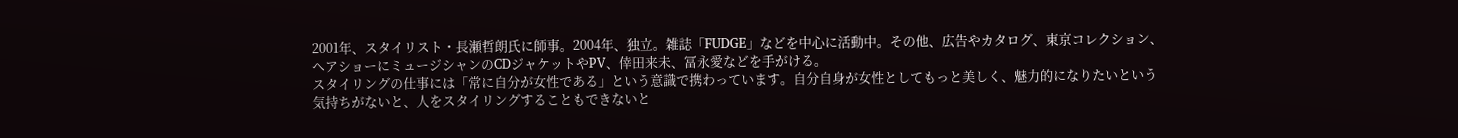2001年、スタイリスト・長瀬哲朗氏に師事。2004年、独立。雑誌「FUDGE」などを中心に活動中。その他、広告やカタログ、東京コレクション、ヘアショーにミュージシャンのCDジャケットやPV、倖田来未、冨永愛などを手がける。
スタイリングの仕事には「常に自分が女性である」という意識で携わっています。自分自身が女性としてもっと美しく、魅力的になりたいという気持ちがないと、人をスタイリングすることもできないと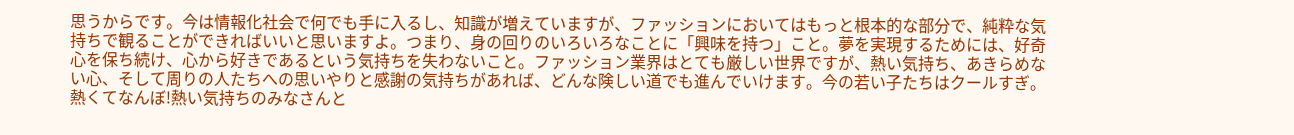思うからです。今は情報化社会で何でも手に入るし、知識が増えていますが、ファッションにおいてはもっと根本的な部分で、純粋な気持ちで観ることができればいいと思いますよ。つまり、身の回りのいろいろなことに「興味を持つ」こと。夢を実現するためには、好奇心を保ち続け、心から好きであるという気持ちを失わないこと。ファッション業界はとても厳しい世界ですが、熱い気持ち、あきらめない心、そして周りの人たちへの思いやりと感謝の気持ちがあれば、どんな険しい道でも進んでいけます。今の若い子たちはクールすぎ。熱くてなんぼ!熱い気持ちのみなさんと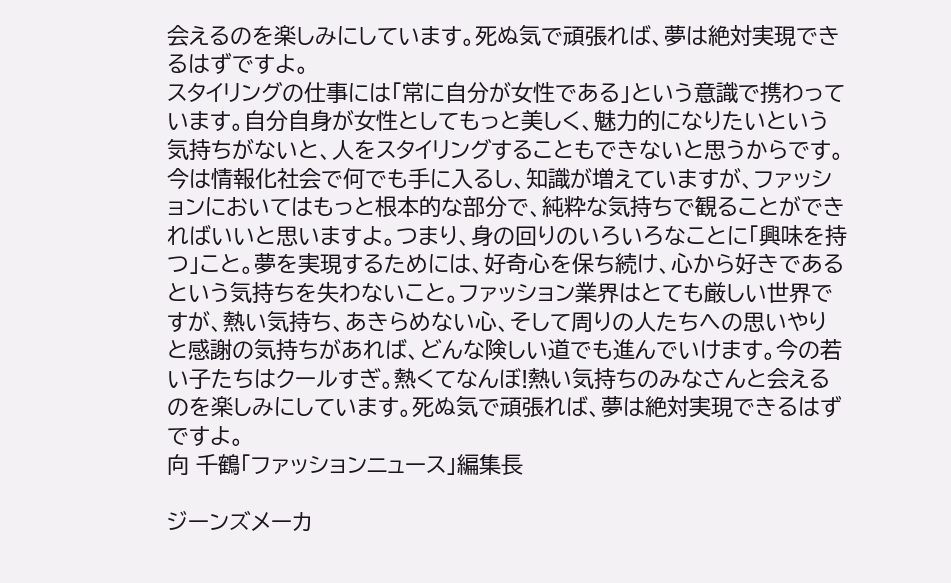会えるのを楽しみにしています。死ぬ気で頑張れば、夢は絶対実現できるはずですよ。
スタイリングの仕事には「常に自分が女性である」という意識で携わっています。自分自身が女性としてもっと美しく、魅力的になりたいという気持ちがないと、人をスタイリングすることもできないと思うからです。今は情報化社会で何でも手に入るし、知識が増えていますが、ファッションにおいてはもっと根本的な部分で、純粋な気持ちで観ることができればいいと思いますよ。つまり、身の回りのいろいろなことに「興味を持つ」こと。夢を実現するためには、好奇心を保ち続け、心から好きであるという気持ちを失わないこと。ファッション業界はとても厳しい世界ですが、熱い気持ち、あきらめない心、そして周りの人たちへの思いやりと感謝の気持ちがあれば、どんな険しい道でも進んでいけます。今の若い子たちはクールすぎ。熱くてなんぼ!熱い気持ちのみなさんと会えるのを楽しみにしています。死ぬ気で頑張れば、夢は絶対実現できるはずですよ。
向 千鶴「ファッションニュース」編集長

ジーンズメーカ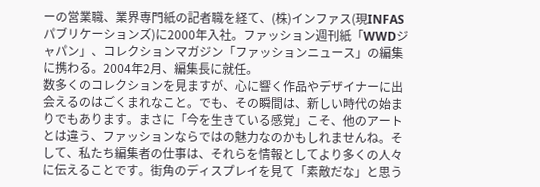ーの営業職、業界専門紙の記者職を経て、(株)インファス(現INFASパブリケーションズ)に2000年入社。ファッション週刊紙「WWDジャパン」、コレクションマガジン「ファッションニュース」の編集に携わる。2004年2月、編集長に就任。
数多くのコレクションを見ますが、心に響く作品やデザイナーに出会えるのはごくまれなこと。でも、その瞬間は、新しい時代の始まりでもあります。まさに「今を生きている感覚」こそ、他のアートとは違う、ファッションならではの魅力なのかもしれませんね。そして、私たち編集者の仕事は、それらを情報としてより多くの人々に伝えることです。街角のディスプレイを見て「素敵だな」と思う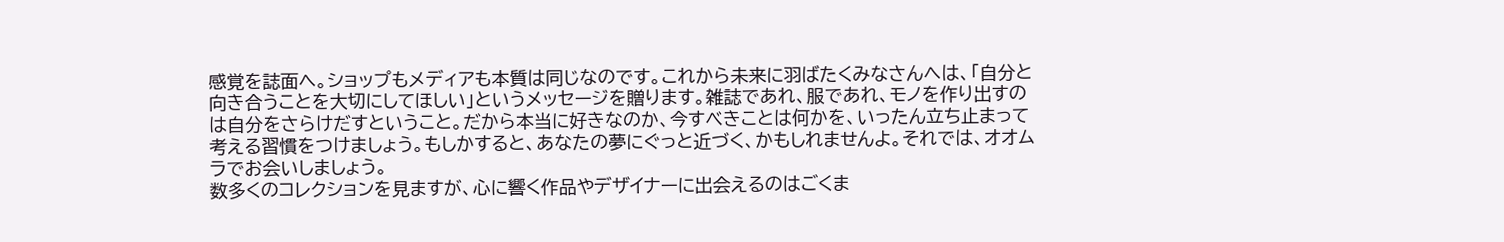感覚を誌面へ。ショップもメディアも本質は同じなのです。これから未来に羽ばたくみなさんへは、「自分と向き合うことを大切にしてほしい」というメッセージを贈ります。雑誌であれ、服であれ、モノを作り出すのは自分をさらけだすということ。だから本当に好きなのか、今すべきことは何かを、いったん立ち止まって考える習慣をつけましょう。もしかすると、あなたの夢にぐっと近づく、かもしれませんよ。それでは、オオムラでお会いしましょう。
数多くのコレクションを見ますが、心に響く作品やデザイナーに出会えるのはごくま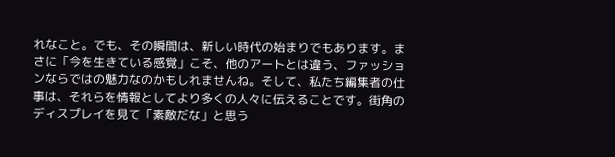れなこと。でも、その瞬間は、新しい時代の始まりでもあります。まさに「今を生きている感覚」こそ、他のアートとは違う、ファッションならではの魅力なのかもしれませんね。そして、私たち編集者の仕事は、それらを情報としてより多くの人々に伝えることです。街角のディスプレイを見て「素敵だな」と思う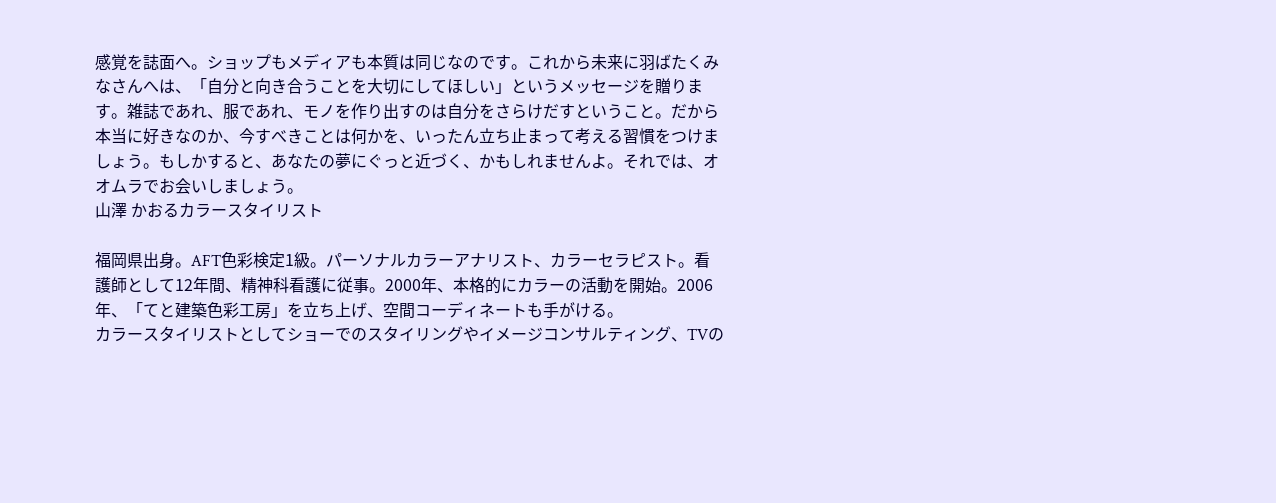感覚を誌面へ。ショップもメディアも本質は同じなのです。これから未来に羽ばたくみなさんへは、「自分と向き合うことを大切にしてほしい」というメッセージを贈ります。雑誌であれ、服であれ、モノを作り出すのは自分をさらけだすということ。だから本当に好きなのか、今すべきことは何かを、いったん立ち止まって考える習慣をつけましょう。もしかすると、あなたの夢にぐっと近づく、かもしれませんよ。それでは、オオムラでお会いしましょう。
山澤 かおるカラースタイリスト

福岡県出身。AFT色彩検定1級。パーソナルカラーアナリスト、カラーセラピスト。看護師として12年間、精神科看護に従事。2000年、本格的にカラーの活動を開始。2006年、「てと建築色彩工房」を立ち上げ、空間コーディネートも手がける。
カラースタイリストとしてショーでのスタイリングやイメージコンサルティング、TVの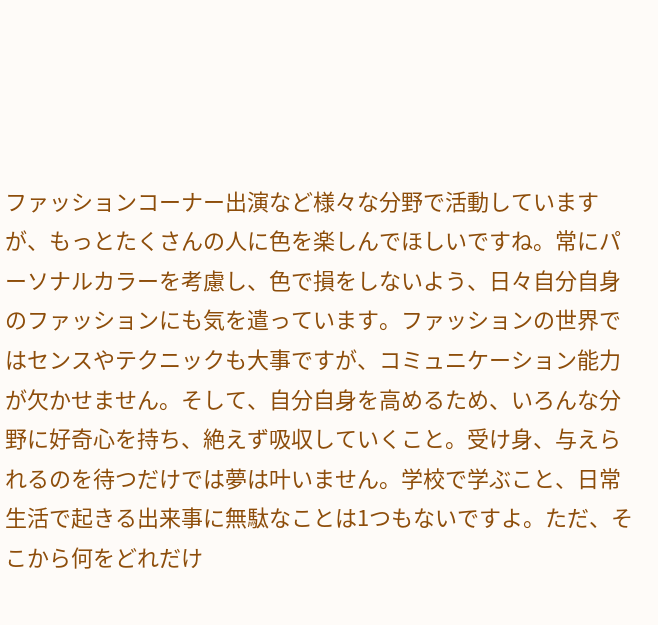ファッションコーナー出演など様々な分野で活動していますが、もっとたくさんの人に色を楽しんでほしいですね。常にパーソナルカラーを考慮し、色で損をしないよう、日々自分自身のファッションにも気を遣っています。ファッションの世界ではセンスやテクニックも大事ですが、コミュニケーション能力が欠かせません。そして、自分自身を高めるため、いろんな分野に好奇心を持ち、絶えず吸収していくこと。受け身、与えられるのを待つだけでは夢は叶いません。学校で学ぶこと、日常生活で起きる出来事に無駄なことは1つもないですよ。ただ、そこから何をどれだけ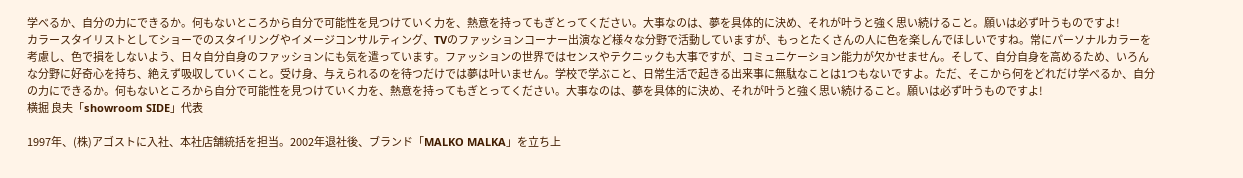学べるか、自分の力にできるか。何もないところから自分で可能性を見つけていく力を、熱意を持ってもぎとってください。大事なのは、夢を具体的に決め、それが叶うと強く思い続けること。願いは必ず叶うものですよ!
カラースタイリストとしてショーでのスタイリングやイメージコンサルティング、TVのファッションコーナー出演など様々な分野で活動していますが、もっとたくさんの人に色を楽しんでほしいですね。常にパーソナルカラーを考慮し、色で損をしないよう、日々自分自身のファッションにも気を遣っています。ファッションの世界ではセンスやテクニックも大事ですが、コミュニケーション能力が欠かせません。そして、自分自身を高めるため、いろんな分野に好奇心を持ち、絶えず吸収していくこと。受け身、与えられるのを待つだけでは夢は叶いません。学校で学ぶこと、日常生活で起きる出来事に無駄なことは1つもないですよ。ただ、そこから何をどれだけ学べるか、自分の力にできるか。何もないところから自分で可能性を見つけていく力を、熱意を持ってもぎとってください。大事なのは、夢を具体的に決め、それが叶うと強く思い続けること。願いは必ず叶うものですよ!
横掘 良夫「showroom SIDE」代表

1997年、(株)アゴストに入社、本社店舗統括を担当。2002年退社後、ブランド「MALKO MALKA」を立ち上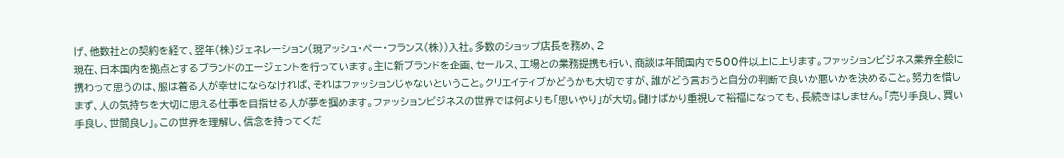げ、他数社との契約を経て、翌年(株)ジェネレーション(現アッシュ・ペー・フランス(株))入社。多数のショップ店長を務め、2
現在、日本国内を拠点とするブランドのエージェントを行っています。主に新ブランドを企画、セールス、工場との業務提携も行い、商談は年間国内で500件以上に上ります。ファッションビジネス業界全般に携わって思うのは、服は着る人が幸せにならなければ、それはファッションじゃないということ。クリエイティブかどうかも大切ですが、誰がどう言おうと自分の判断で良いか悪いかを決めること。努力を惜しまず、人の気持ちを大切に思える仕事を目指せる人が夢を掴めます。ファッションビジネスの世界では何よりも「思いやり」が大切。儲けばかり重視して裕福になっても、長続きはしません。「売り手良し、買い手良し、世間良し」。この世界を理解し、信念を持ってくだ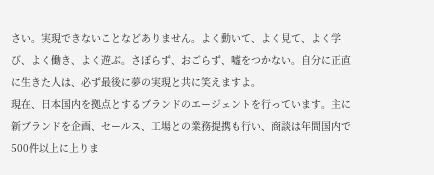さい。実現できないことなどありません。よく動いて、よく見て、よく学び、よく働き、よく遊ぶ。さぼらず、おごらず、嘘をつかない。自分に正直に生きた人は、必ず最後に夢の実現と共に笑えますよ。
現在、日本国内を拠点とするブランドのエージェントを行っています。主に新ブランドを企画、セールス、工場との業務提携も行い、商談は年間国内で500件以上に上りま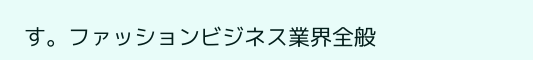す。ファッションビジネス業界全般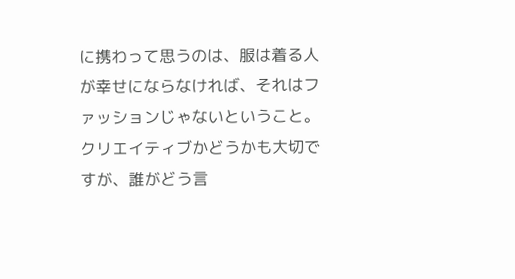に携わって思うのは、服は着る人が幸せにならなければ、それはファッションじゃないということ。クリエイティブかどうかも大切ですが、誰がどう言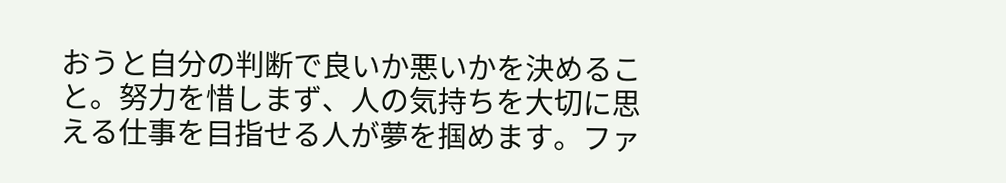おうと自分の判断で良いか悪いかを決めること。努力を惜しまず、人の気持ちを大切に思える仕事を目指せる人が夢を掴めます。ファ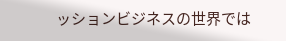ッションビジネスの世界では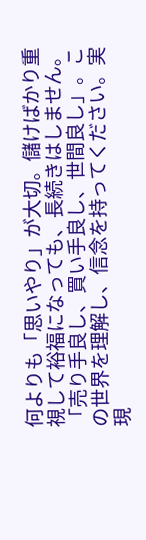何よりも「思いやり」が大切。儲けばかり重視して裕福になっても、長続きはしません。「売り手良し、買い手良し、世間良し」。この世界を理解し、信念を持ってください。実現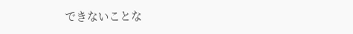できないことな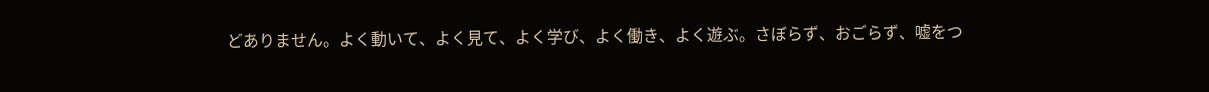どありません。よく動いて、よく見て、よく学び、よく働き、よく遊ぶ。さぼらず、おごらず、嘘をつ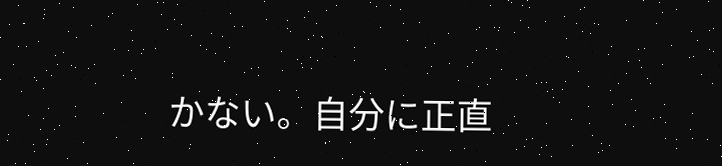かない。自分に正直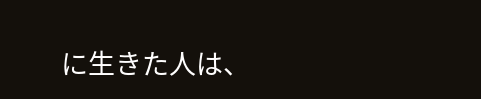に生きた人は、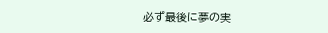必ず最後に夢の実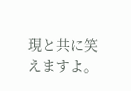現と共に笑えますよ。